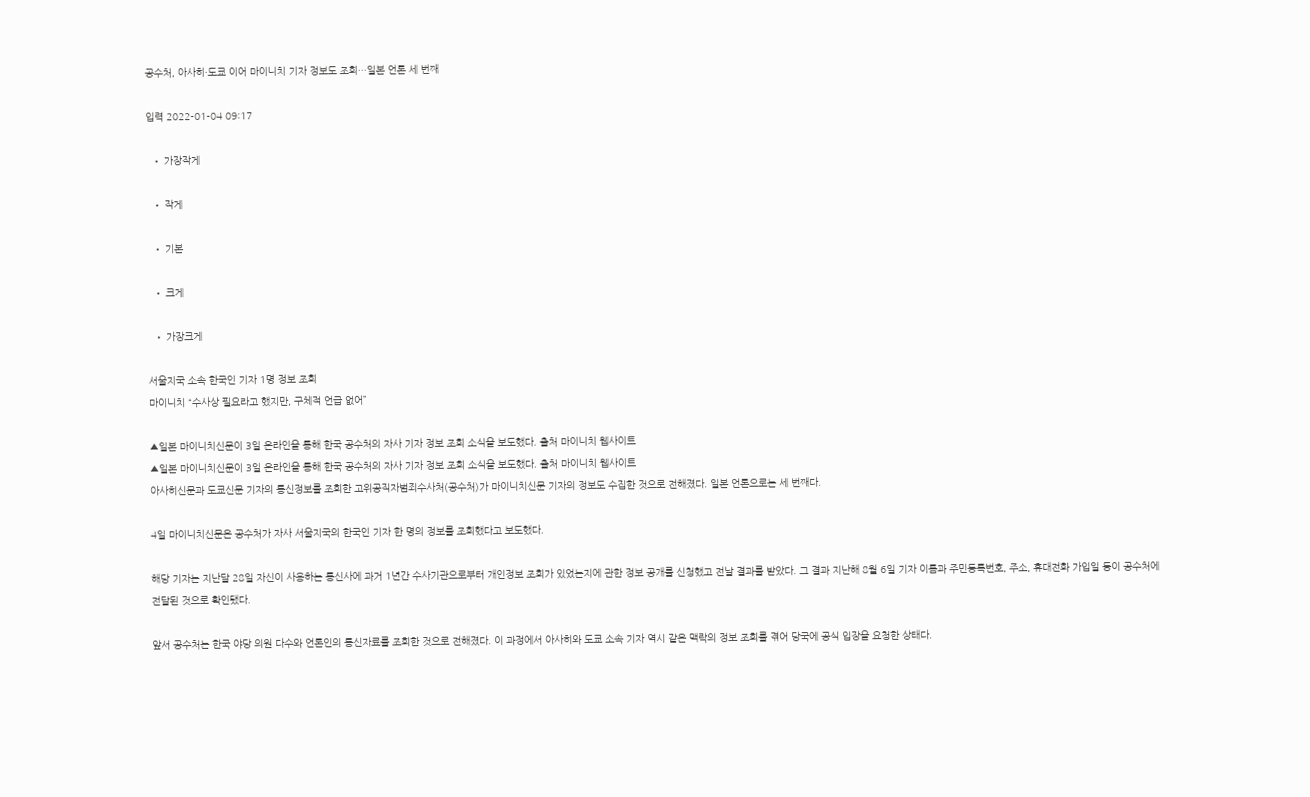공수처, 아사히·도쿄 이어 마이니치 기자 정보도 조회…일본 언론 세 번째

입력 2022-01-04 09:17

  • 가장작게

  • 작게

  • 기본

  • 크게

  • 가장크게

서울지국 소속 한국인 기자 1명 정보 조회
마이니치 “수사상 필요라고 했지만, 구체적 언급 없어”

▲일본 마이니치신문이 3일 온라인을 통해 한국 공수처의 자사 기자 정보 조회 소식을 보도했다. 출처 마이니치 웹사이트
▲일본 마이니치신문이 3일 온라인을 통해 한국 공수처의 자사 기자 정보 조회 소식을 보도했다. 출처 마이니치 웹사이트
아사히신문과 도쿄신문 기자의 통신정보를 조회한 고위공직자범죄수사처(공수처)가 마이니치신문 기자의 정보도 수집한 것으로 전해졌다. 일본 언론으로는 세 번째다.

4일 마이니치신문은 공수처가 자사 서울지국의 한국인 기자 한 명의 정보를 조회했다고 보도했다.

해당 기자는 지난달 28일 자신이 사용하는 통신사에 과거 1년간 수사기관으로부터 개인정보 조회가 있었는지에 관한 정보 공개를 신청했고 전날 결과를 받았다. 그 결과 지난해 8월 6일 기자 이름과 주민등록번호, 주소, 휴대전화 가입일 등이 공수처에 전달된 것으로 확인됐다.

앞서 공수처는 한국 야당 의원 다수와 언론인의 통신자료를 조회한 것으로 전해졌다. 이 과정에서 아사히와 도쿄 소속 기자 역시 같은 맥락의 정보 조회를 겪어 당국에 공식 입장을 요청한 상태다.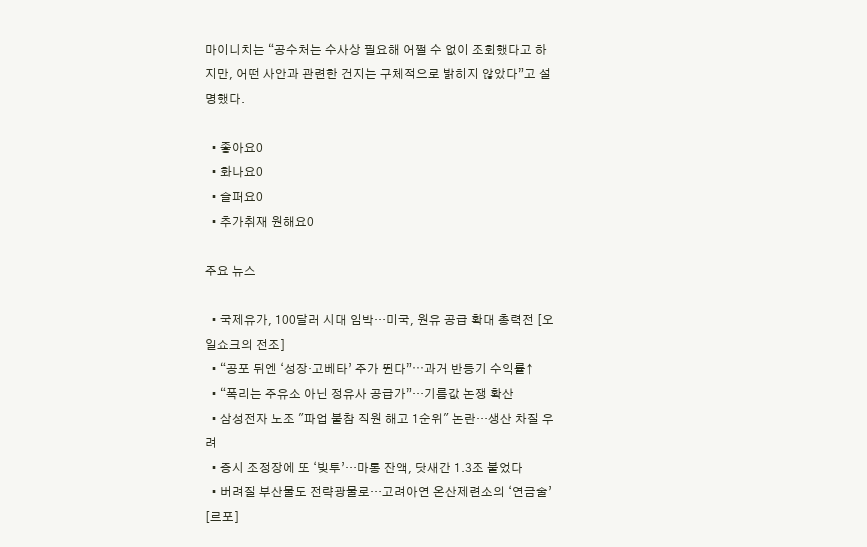마이니치는 “공수처는 수사상 필요해 어쩔 수 없이 조회했다고 하지만, 어떤 사안과 관련한 건지는 구체적으로 밝히지 않았다”고 설명했다.

  • 좋아요0
  • 화나요0
  • 슬퍼요0
  • 추가취재 원해요0

주요 뉴스

  • 국제유가, 100달러 시대 임박…미국, 원유 공급 확대 총력전 [오일쇼크의 전조]
  • “공포 뒤엔 ‘성장·고베타’ 주가 뛴다”⋯과거 반등기 수익률↑
  • “폭리는 주유소 아닌 정유사 공급가”…기름값 논쟁 확산
  • 삼성전자 노조 "파업 불참 직원 해고 1순위" 논란…생산 차질 우려
  • 증시 조정장에 또 ‘빚투’…마통 잔액, 닷새간 1.3조 불었다
  • 버려질 부산물도 전략광물로…고려아연 온산제련소의 ‘연금술’ [르포]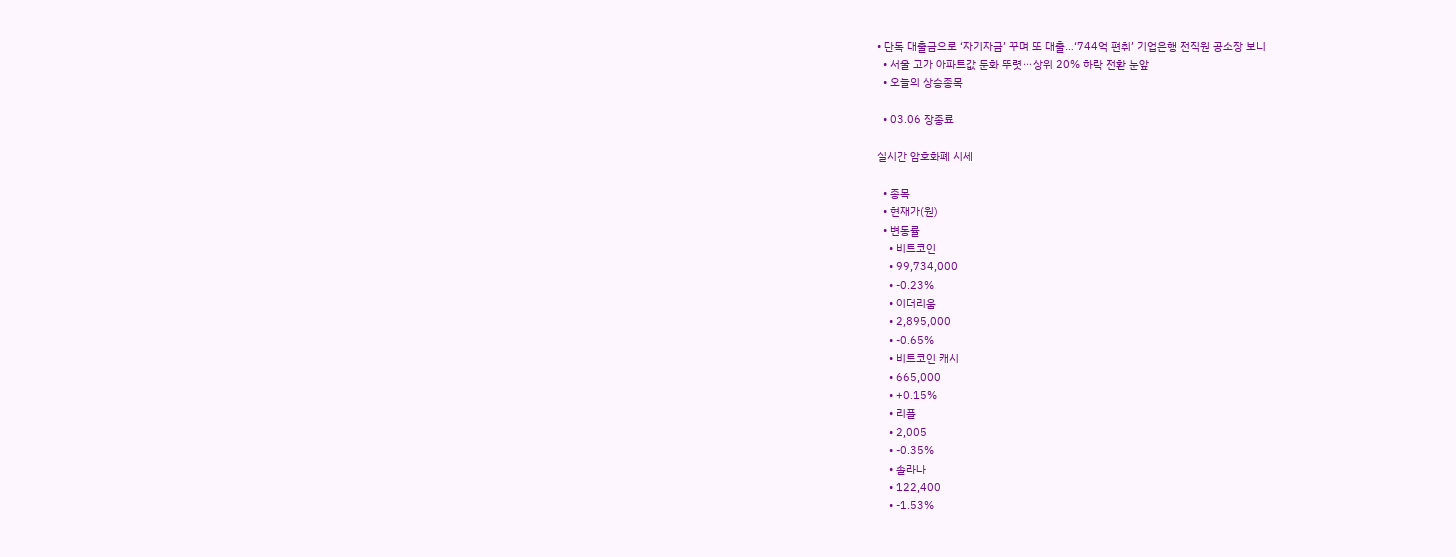• 단독 대출금으로 ‘자기자금’ 꾸며 또 대출…‘744억 편취’ 기업은행 전직원 공소장 보니
  • 서울 고가 아파트값 둔화 뚜렷⋯상위 20% 하락 전환 눈앞
  • 오늘의 상승종목

  • 03.06 장종료

실시간 암호화폐 시세

  • 종목
  • 현재가(원)
  • 변동률
    • 비트코인
    • 99,734,000
    • -0.23%
    • 이더리움
    • 2,895,000
    • -0.65%
    • 비트코인 캐시
    • 665,000
    • +0.15%
    • 리플
    • 2,005
    • -0.35%
    • 솔라나
    • 122,400
    • -1.53%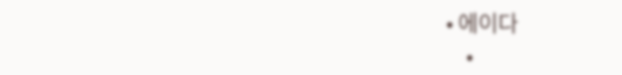• 에이다
    •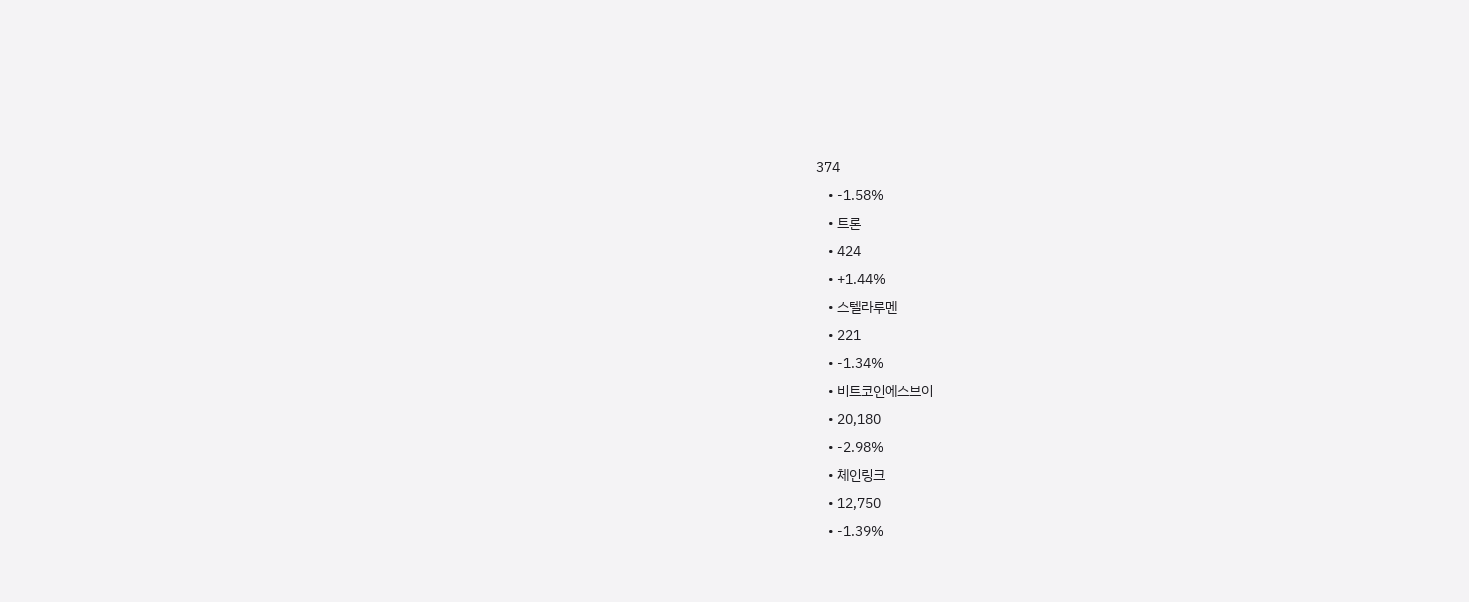374
    • -1.58%
    • 트론
    • 424
    • +1.44%
    • 스텔라루멘
    • 221
    • -1.34%
    • 비트코인에스브이
    • 20,180
    • -2.98%
    • 체인링크
    • 12,750
    • -1.39%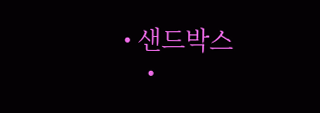• 샌드박스
    •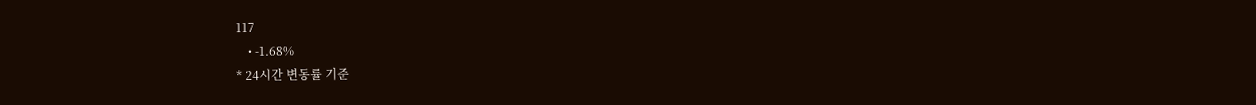117
    • -1.68%
* 24시간 변동률 기준